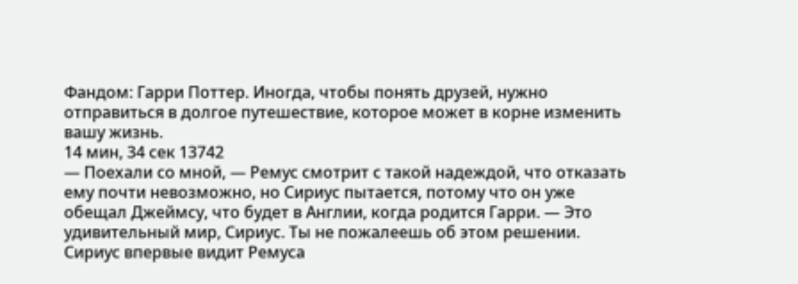Фандом: Гарри Поттер. Иногда, чтобы понять друзей, нужно отправиться в долгое путешествие, которое может в корне изменить вашу жизнь.
14 мин, 34 сек 13742
— Поехали со мной, — Ремус смотрит с такой надеждой, что отказать ему почти невозможно, но Сириус пытается, потому что он уже обещал Джеймсу, что будет в Англии, когда родится Гарри. — Это удивительный мир, Сириус. Ты не пожалеешь об этом решении.
Сириус впервые видит Ремуса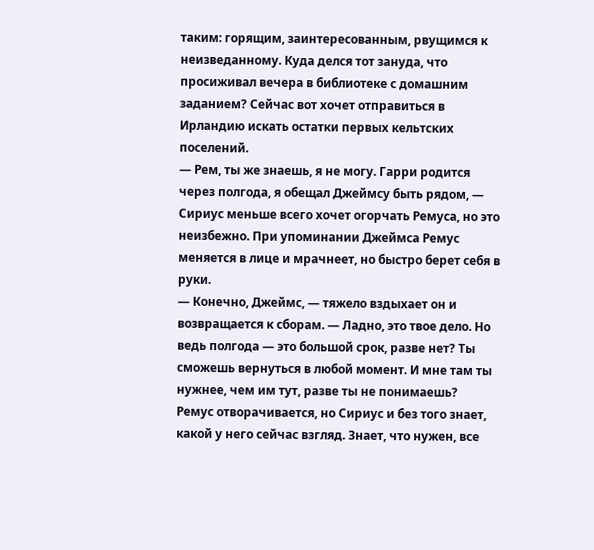таким: горящим, заинтересованным, рвущимся к неизведанному. Куда делся тот зануда, что просиживал вечера в библиотеке с домашним заданием? Сейчас вот хочет отправиться в Ирландию искать остатки первых кельтских поселений.
— Рем, ты же знаешь, я не могу. Гарри родится через полгода, я обещал Джеймсу быть рядом, — Сириус меньше всего хочет огорчать Ремуса, но это неизбежно. При упоминании Джеймса Ремус меняется в лице и мрачнеет, но быстро берет себя в руки.
— Конечно, Джеймс, — тяжело вздыхает он и возвращается к сборам. — Ладно, это твое дело. Но ведь полгода — это большой срок, разве нет? Ты сможешь вернуться в любой момент. И мне там ты нужнее, чем им тут, разве ты не понимаешь?
Ремус отворачивается, но Сириус и без того знает, какой у него сейчас взгляд. Знает, что нужен, все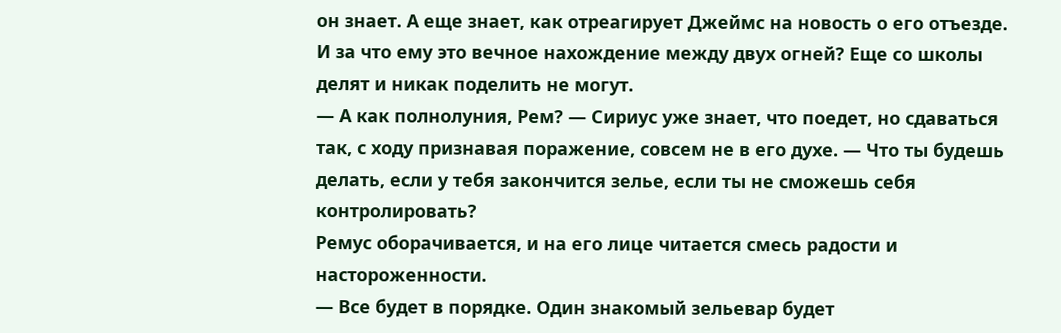он знает. А еще знает, как отреагирует Джеймс на новость о его отъезде. И за что ему это вечное нахождение между двух огней? Еще со школы делят и никак поделить не могут.
— А как полнолуния, Рем? — Сириус уже знает, что поедет, но сдаваться так, с ходу признавая поражение, совсем не в его духе. — Что ты будешь делать, если у тебя закончится зелье, если ты не сможешь себя контролировать?
Ремус оборачивается, и на его лице читается смесь радости и настороженности.
— Все будет в порядке. Один знакомый зельевар будет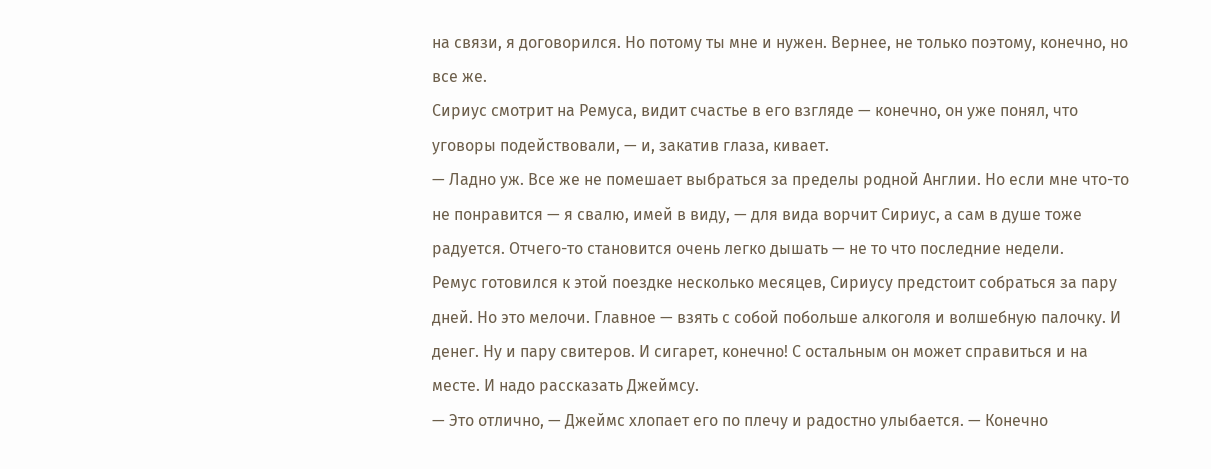на связи, я договорился. Но потому ты мне и нужен. Вернее, не только поэтому, конечно, но все же.
Сириус смотрит на Ремуса, видит счастье в его взгляде — конечно, он уже понял, что уговоры подействовали, — и, закатив глаза, кивает.
— Ладно уж. Все же не помешает выбраться за пределы родной Англии. Но если мне что-то не понравится — я свалю, имей в виду, — для вида ворчит Сириус, а сам в душе тоже радуется. Отчего-то становится очень легко дышать — не то что последние недели.
Ремус готовился к этой поездке несколько месяцев, Сириусу предстоит собраться за пару дней. Но это мелочи. Главное — взять с собой побольше алкоголя и волшебную палочку. И денег. Ну и пару свитеров. И сигарет, конечно! С остальным он может справиться и на месте. И надо рассказать Джеймсу.
— Это отлично, — Джеймс хлопает его по плечу и радостно улыбается. — Конечно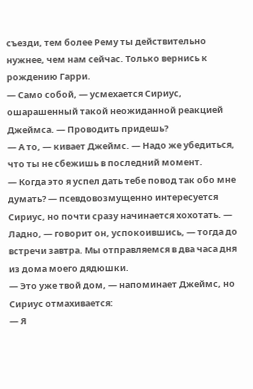съезди, тем более Рему ты действительно нужнее, чем нам сейчас. Только вернись к рождению Гарри.
— Само собой, — усмехается Сириус, ошарашенный такой неожиданной реакцией Джеймса. — Проводить придешь?
— А то, — кивает Джеймс. — Надо же убедиться, что ты не сбежишь в последний момент.
— Когда это я успел дать тебе повод так обо мне думать? — псевдовозмущенно интересуется Сириус, но почти сразу начинается хохотать. — Ладно, — говорит он, успокоившись, — тогда до встречи завтра. Мы отправляемся в два часа дня из дома моего дядюшки.
— Это уже твой дом, — напоминает Джеймс, но Сириус отмахивается:
— Я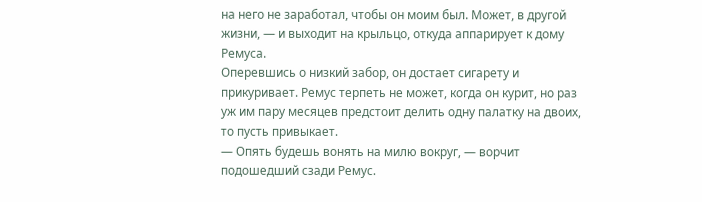на него не заработал, чтобы он моим был. Может, в другой жизни, — и выходит на крыльцо, откуда аппарирует к дому Ремуса.
Оперевшись о низкий забор, он достает сигарету и прикуривает. Ремус терпеть не может, когда он курит, но раз уж им пару месяцев предстоит делить одну палатку на двоих, то пусть привыкает.
— Опять будешь вонять на милю вокруг, — ворчит подошедший сзади Ремус.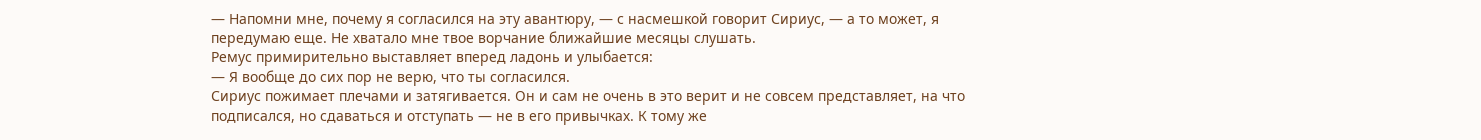— Напомни мне, почему я согласился на эту авантюру, — с насмешкой говорит Сириус, — а то может, я передумаю еще. Не хватало мне твое ворчание ближайшие месяцы слушать.
Ремус примирительно выставляет вперед ладонь и улыбается:
— Я вообще до сих пор не верю, что ты согласился.
Сириус пожимает плечами и затягивается. Он и сам не очень в это верит и не совсем представляет, на что подписался, но сдаваться и отступать — не в его привычках. К тому же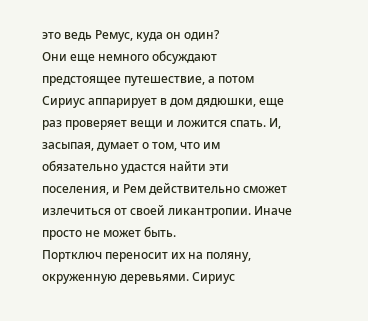это ведь Ремус, куда он один?
Они еще немного обсуждают предстоящее путешествие, а потом Сириус аппарирует в дом дядюшки, еще раз проверяет вещи и ложится спать. И, засыпая, думает о том, что им обязательно удастся найти эти поселения, и Рем действительно сможет излечиться от своей ликантропии. Иначе просто не может быть.
Портключ переносит их на поляну, окруженную деревьями. Сириус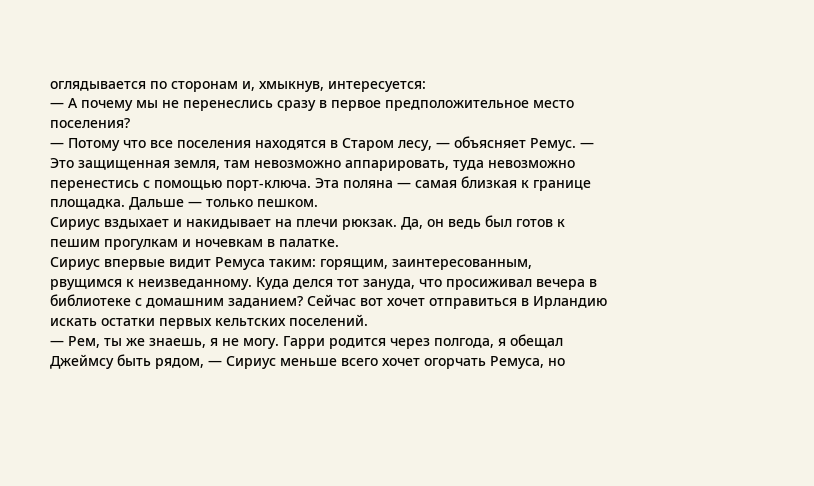оглядывается по сторонам и, хмыкнув, интересуется:
— А почему мы не перенеслись сразу в первое предположительное место поселения?
— Потому что все поселения находятся в Старом лесу, — объясняет Ремус. — Это защищенная земля, там невозможно аппарировать, туда невозможно перенестись с помощью порт-ключа. Эта поляна — самая близкая к границе площадка. Дальше — только пешком.
Сириус вздыхает и накидывает на плечи рюкзак. Да, он ведь был готов к пешим прогулкам и ночевкам в палатке.
Сириус впервые видит Ремуса таким: горящим, заинтересованным, рвущимся к неизведанному. Куда делся тот зануда, что просиживал вечера в библиотеке с домашним заданием? Сейчас вот хочет отправиться в Ирландию искать остатки первых кельтских поселений.
— Рем, ты же знаешь, я не могу. Гарри родится через полгода, я обещал Джеймсу быть рядом, — Сириус меньше всего хочет огорчать Ремуса, но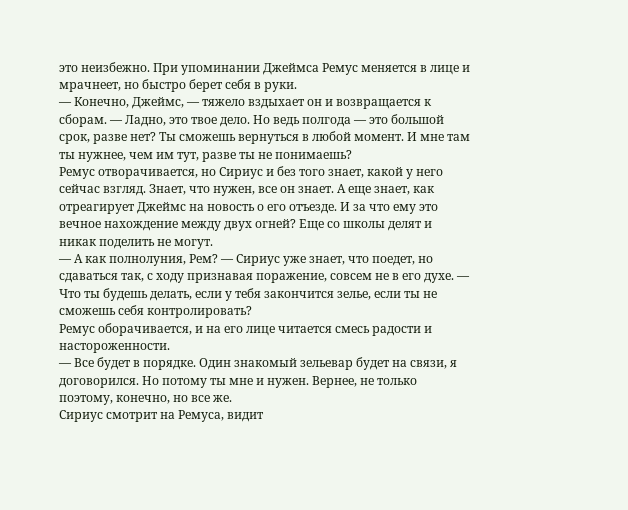это неизбежно. При упоминании Джеймса Ремус меняется в лице и мрачнеет, но быстро берет себя в руки.
— Конечно, Джеймс, — тяжело вздыхает он и возвращается к сборам. — Ладно, это твое дело. Но ведь полгода — это большой срок, разве нет? Ты сможешь вернуться в любой момент. И мне там ты нужнее, чем им тут, разве ты не понимаешь?
Ремус отворачивается, но Сириус и без того знает, какой у него сейчас взгляд. Знает, что нужен, все он знает. А еще знает, как отреагирует Джеймс на новость о его отъезде. И за что ему это вечное нахождение между двух огней? Еще со школы делят и никак поделить не могут.
— А как полнолуния, Рем? — Сириус уже знает, что поедет, но сдаваться так, с ходу признавая поражение, совсем не в его духе. — Что ты будешь делать, если у тебя закончится зелье, если ты не сможешь себя контролировать?
Ремус оборачивается, и на его лице читается смесь радости и настороженности.
— Все будет в порядке. Один знакомый зельевар будет на связи, я договорился. Но потому ты мне и нужен. Вернее, не только поэтому, конечно, но все же.
Сириус смотрит на Ремуса, видит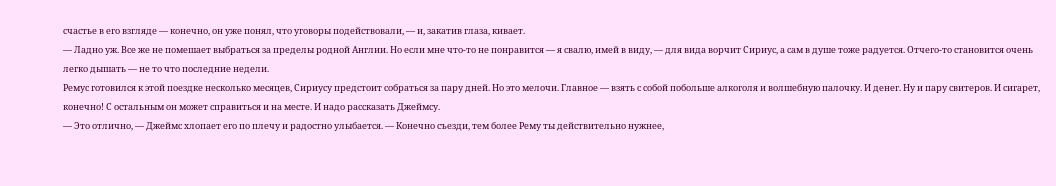счастье в его взгляде — конечно, он уже понял, что уговоры подействовали, — и, закатив глаза, кивает.
— Ладно уж. Все же не помешает выбраться за пределы родной Англии. Но если мне что-то не понравится — я свалю, имей в виду, — для вида ворчит Сириус, а сам в душе тоже радуется. Отчего-то становится очень легко дышать — не то что последние недели.
Ремус готовился к этой поездке несколько месяцев, Сириусу предстоит собраться за пару дней. Но это мелочи. Главное — взять с собой побольше алкоголя и волшебную палочку. И денег. Ну и пару свитеров. И сигарет, конечно! С остальным он может справиться и на месте. И надо рассказать Джеймсу.
— Это отлично, — Джеймс хлопает его по плечу и радостно улыбается. — Конечно съезди, тем более Рему ты действительно нужнее,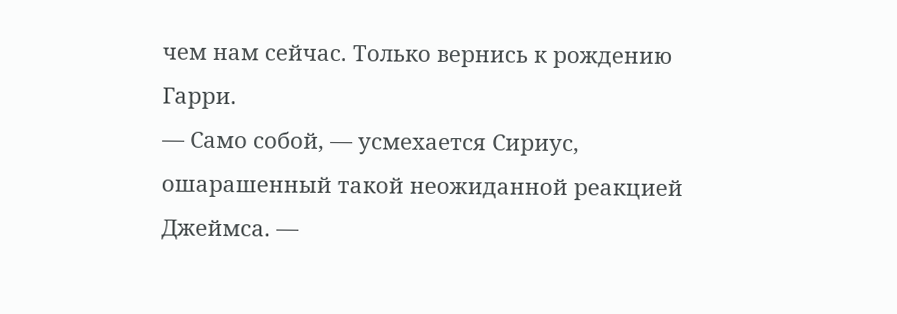чем нам сейчас. Только вернись к рождению Гарри.
— Само собой, — усмехается Сириус, ошарашенный такой неожиданной реакцией Джеймса. —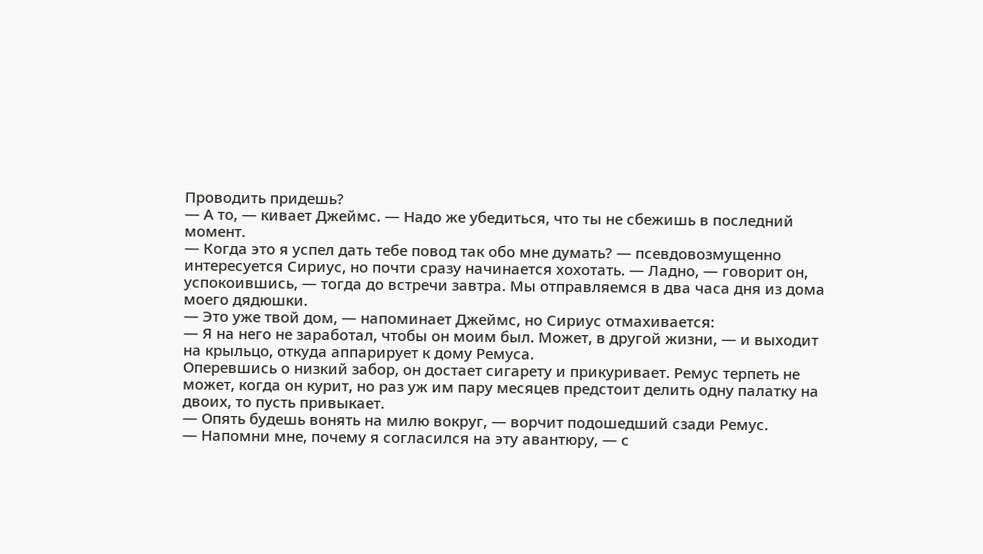Проводить придешь?
— А то, — кивает Джеймс. — Надо же убедиться, что ты не сбежишь в последний момент.
— Когда это я успел дать тебе повод так обо мне думать? — псевдовозмущенно интересуется Сириус, но почти сразу начинается хохотать. — Ладно, — говорит он, успокоившись, — тогда до встречи завтра. Мы отправляемся в два часа дня из дома моего дядюшки.
— Это уже твой дом, — напоминает Джеймс, но Сириус отмахивается:
— Я на него не заработал, чтобы он моим был. Может, в другой жизни, — и выходит на крыльцо, откуда аппарирует к дому Ремуса.
Оперевшись о низкий забор, он достает сигарету и прикуривает. Ремус терпеть не может, когда он курит, но раз уж им пару месяцев предстоит делить одну палатку на двоих, то пусть привыкает.
— Опять будешь вонять на милю вокруг, — ворчит подошедший сзади Ремус.
— Напомни мне, почему я согласился на эту авантюру, — с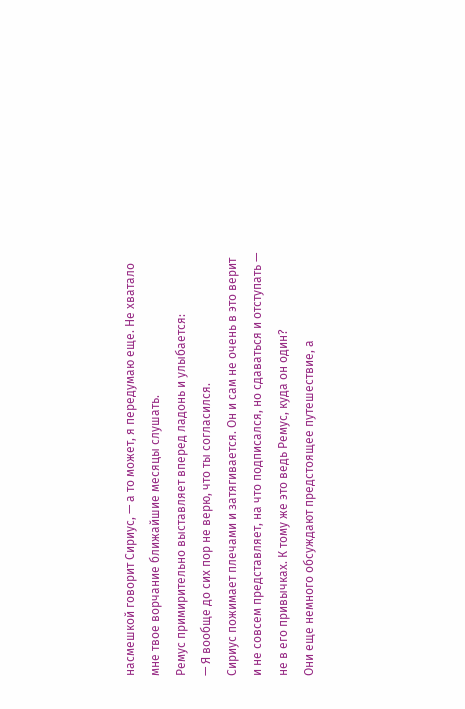насмешкой говорит Сириус, — а то может, я передумаю еще. Не хватало мне твое ворчание ближайшие месяцы слушать.
Ремус примирительно выставляет вперед ладонь и улыбается:
— Я вообще до сих пор не верю, что ты согласился.
Сириус пожимает плечами и затягивается. Он и сам не очень в это верит и не совсем представляет, на что подписался, но сдаваться и отступать — не в его привычках. К тому же это ведь Ремус, куда он один?
Они еще немного обсуждают предстоящее путешествие, а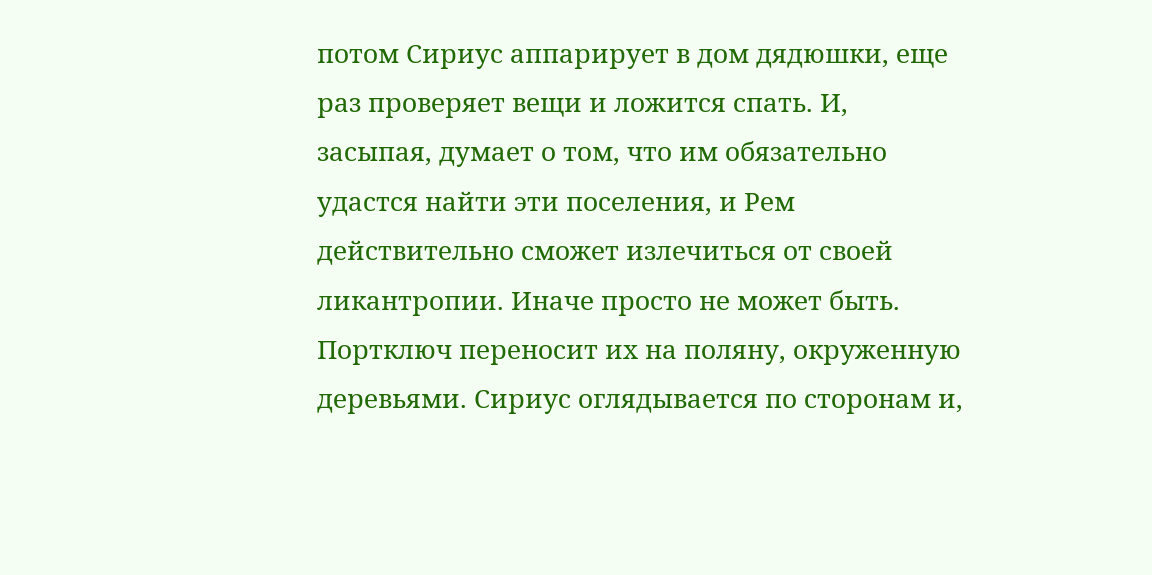потом Сириус аппарирует в дом дядюшки, еще раз проверяет вещи и ложится спать. И, засыпая, думает о том, что им обязательно удастся найти эти поселения, и Рем действительно сможет излечиться от своей ликантропии. Иначе просто не может быть.
Портключ переносит их на поляну, окруженную деревьями. Сириус оглядывается по сторонам и,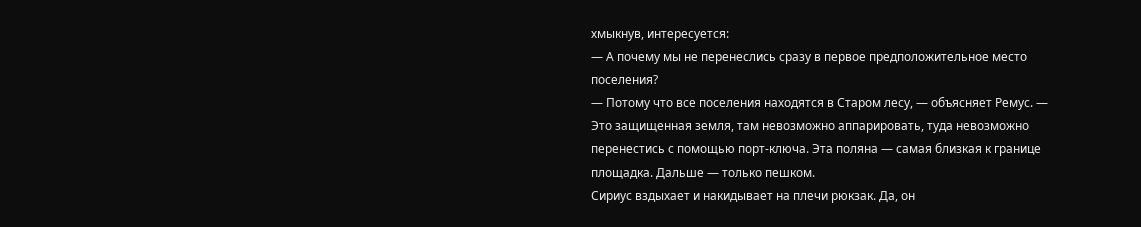хмыкнув, интересуется:
— А почему мы не перенеслись сразу в первое предположительное место поселения?
— Потому что все поселения находятся в Старом лесу, — объясняет Ремус. — Это защищенная земля, там невозможно аппарировать, туда невозможно перенестись с помощью порт-ключа. Эта поляна — самая близкая к границе площадка. Дальше — только пешком.
Сириус вздыхает и накидывает на плечи рюкзак. Да, он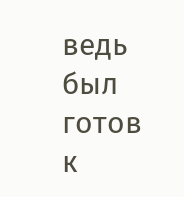ведь был готов к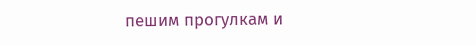пешим прогулкам и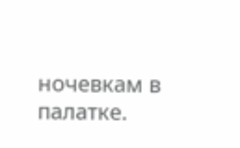ночевкам в палатке.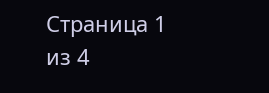Страница 1 из 4